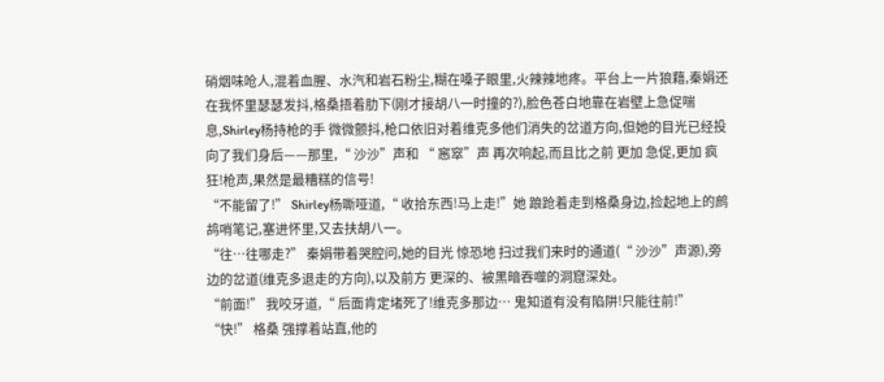硝烟味呛人,混着血腥、水汽和岩石粉尘,糊在嗓子眼里,火辣辣地疼。平台上一片狼藉,秦娟还在我怀里瑟瑟发抖,格桑捂着肋下(刚才接胡八一时撞的?),脸色苍白地靠在岩壁上急促喘息,Shirley杨持枪的手 微微颤抖,枪口依旧对着维克多他们消失的岔道方向,但她的目光已经投向了我们身后——那里,“ 沙沙”声和 “ 窸窣”声 再次响起,而且比之前 更加 急促,更加 疯狂!枪声,果然是最糟糕的信号!
“不能留了!” Shirley杨嘶哑道,“ 收拾东西!马上走!”她 踉跄着走到格桑身边,捡起地上的鹧鸪哨笔记,塞进怀里,又去扶胡八一。
“往…往哪走?” 秦娟带着哭腔问,她的目光 惊恐地 扫过我们来时的通道(“ 沙沙”声源),旁边的岔道(维克多退走的方向),以及前方 更深的、被黑暗吞噬的洞窟深处。
“前面!” 我咬牙道,“ 后面肯定堵死了!维克多那边… 鬼知道有没有陷阱!只能往前!”
“快!” 格桑 强撑着站直,他的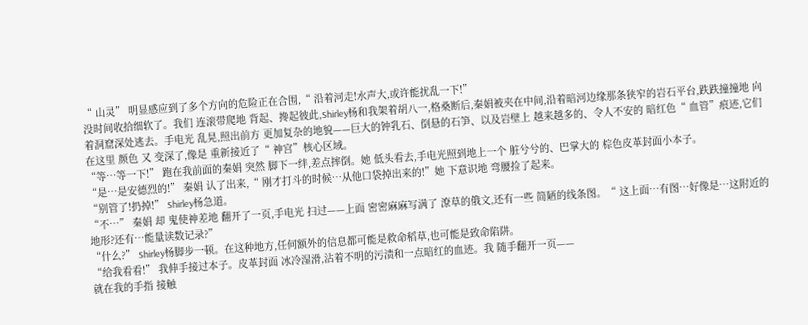“ 山灵” 明显感应到了多个方向的危险正在合围,“ 沿着河走!水声大,或许能扰乱一下!”
没时间收拾细软了。我们 连滚带爬地 背起、搀起彼此,Shirley杨和我架着胡八一,格桑断后,秦娟被夹在中间,沿着暗河边缘那条狭窄的岩石平台,跌跌撞撞地 向着洞窟深处逃去。手电光 乱晃,照出前方 更加复杂的地貌——巨大的钟乳石、倒悬的石笋、以及岩壁上 越来越多的、令人不安的 暗红色“ 血管”痕迹,它们在这里 颜色 又 变深了,像是 重新接近了“ 神宫”核心区域。
“等…等一下!” 跑在我前面的秦娟 突然 脚下一绊,差点摔倒。她 低头看去,手电光照到地上一个 脏兮兮的、巴掌大的 棕色皮革封面小本子。
“是…是安德烈的!” 秦娟 认了出来,“ 刚才打斗的时候…从他口袋掉出来的!”她 下意识地 弯腰捡了起来。
“别管了!扔掉!” Shirley杨急道。
“不…” 秦娟 却 鬼使神差地 翻开了一页,手电光 扫过——上面 密密麻麻写满了 潦草的俄文,还有一些 简陋的线条图。“ 这上面…有图…好像是…这附近的地形?还有…能量读数记录?”
“什么?” Shirley杨脚步一顿。在这种地方,任何额外的信息都可能是救命稻草,也可能是致命陷阱。
“给我看看!” 我伸手接过本子。皮革封面 冰冷湿滑,沾着不明的污渍和一点暗红的血迹。我 随手翻开一页——
就在我的手指 接触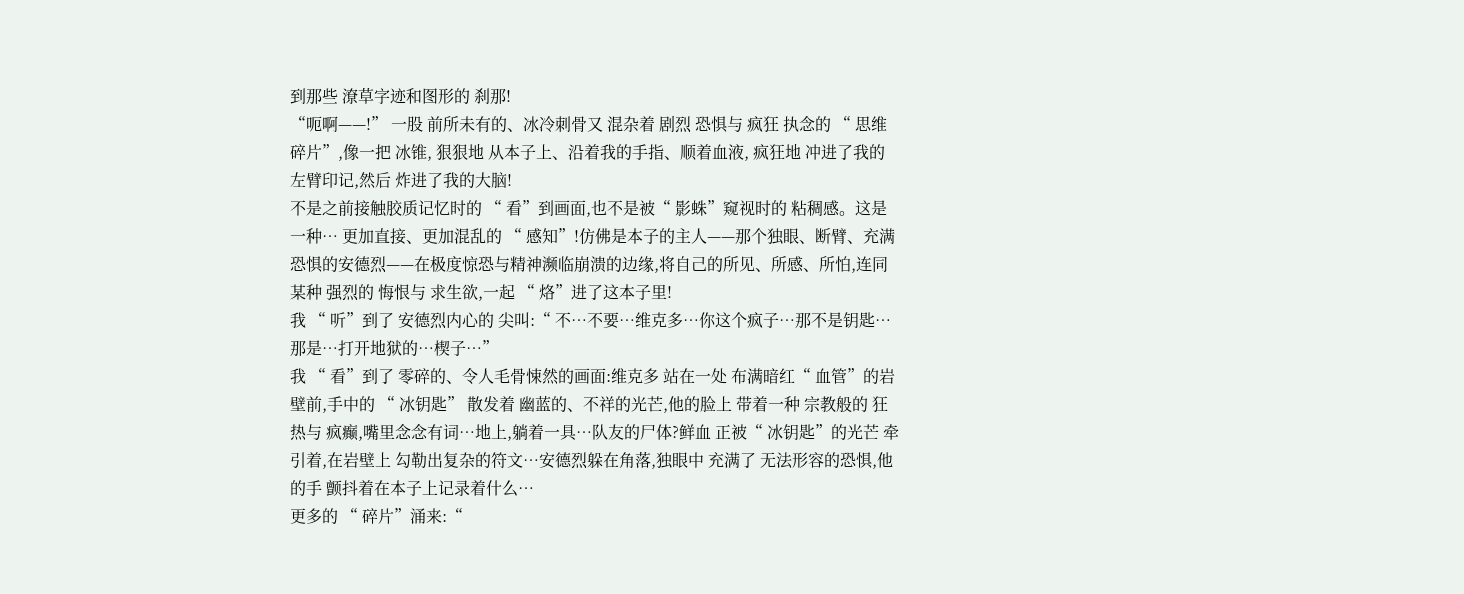到那些 潦草字迹和图形的 刹那!
“呃啊——!” 一股 前所未有的、冰冷刺骨又 混杂着 剧烈 恐惧与 疯狂 执念的 “ 思维碎片”,像一把 冰锥, 狠狠地 从本子上、沿着我的手指、顺着血液, 疯狂地 冲进了我的左臂印记,然后 炸进了我的大脑!
不是之前接触胶质记忆时的 “ 看”到画面,也不是被“ 影蛛”窥视时的 粘稠感。这是一种… 更加直接、更加混乱的 “ 感知”!仿佛是本子的主人——那个独眼、断臂、充满恐惧的安德烈——在极度惊恐与精神濒临崩溃的边缘,将自己的所见、所感、所怕,连同某种 强烈的 悔恨与 求生欲,一起 “ 烙”进了这本子里!
我 “ 听”到了 安德烈内心的 尖叫:“ 不…不要…维克多…你这个疯子…那不是钥匙…那是…打开地狱的…楔子…”
我 “ 看”到了 零碎的、令人毛骨悚然的画面:维克多 站在一处 布满暗红“ 血管”的岩壁前,手中的 “ 冰钥匙” 散发着 幽蓝的、不祥的光芒,他的脸上 带着一种 宗教般的 狂热与 疯癫,嘴里念念有词…地上,躺着一具…队友的尸体?鲜血 正被“ 冰钥匙”的光芒 牵引着,在岩壁上 勾勒出复杂的符文…安德烈躲在角落,独眼中 充满了 无法形容的恐惧,他的手 颤抖着在本子上记录着什么…
更多的 “ 碎片”涌来:“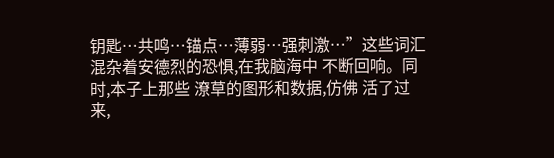钥匙…共鸣…锚点…薄弱…强刺激…”这些词汇混杂着安德烈的恐惧,在我脑海中 不断回响。同时,本子上那些 潦草的图形和数据,仿佛 活了过来,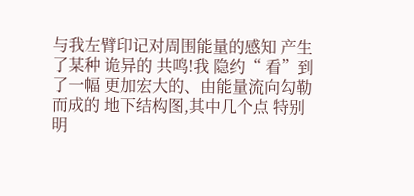与我左臂印记对周围能量的感知 产生了某种 诡异的 共鸣!我 隐约“ 看”到了一幅 更加宏大的、由能量流向勾勒而成的 地下结构图,其中几个点 特别明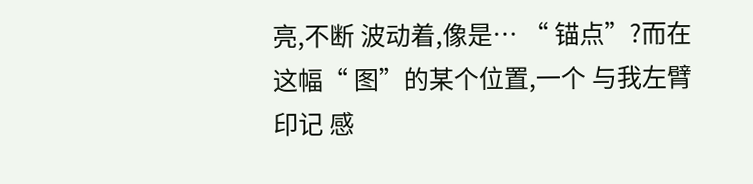亮,不断 波动着,像是… “ 锚点”?而在这幅“ 图”的某个位置,一个 与我左臂印记 感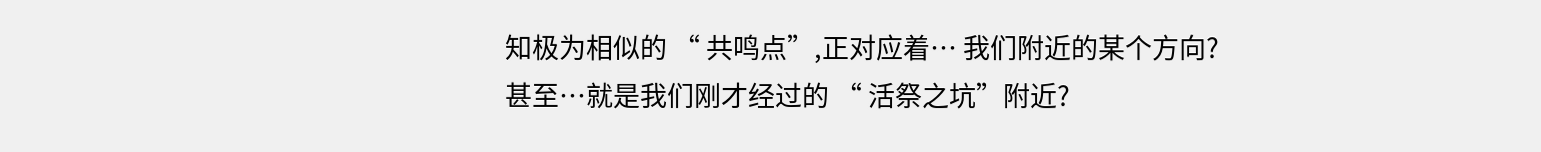知极为相似的 “ 共鸣点”,正对应着… 我们附近的某个方向?甚至…就是我们刚才经过的 “ 活祭之坑”附近?